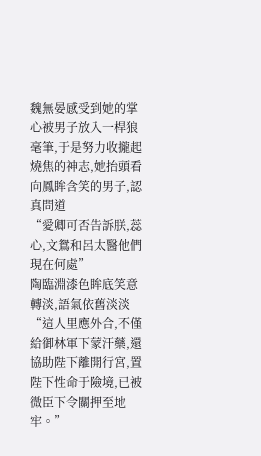魏無晏感受到她的掌心被男子放入一桿狼毫筆,于是努力收攏起燒焦的神志,她抬頭看向鳳眸含笑的男子,認真問道
“愛卿可否告訴朕,蕊心,文鴛和呂太醫他們現在何處”
陶臨淵漆色眸底笑意轉淡,語氣依舊淡淡“這人里應外合,不僅給御林軍下蒙汗藥,還協助陛下離開行宮,置陛下性命于險境,已被微臣下令關押至地牢。”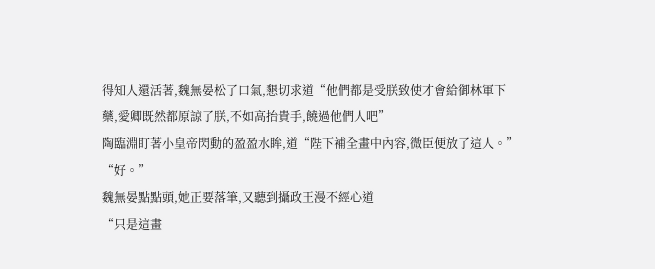得知人還活著,魏無晏松了口氣,懇切求道“他們都是受朕致使才會給御林軍下藥,愛卿既然都原諒了朕,不如高抬貴手,饒過他們人吧”
陶臨淵盯著小皇帝閃動的盈盈水眸,道“陛下補全畫中內容,微臣便放了這人。”
“好。”
魏無晏點點頭,她正要落筆,又聽到攝政王漫不經心道
“只是這畫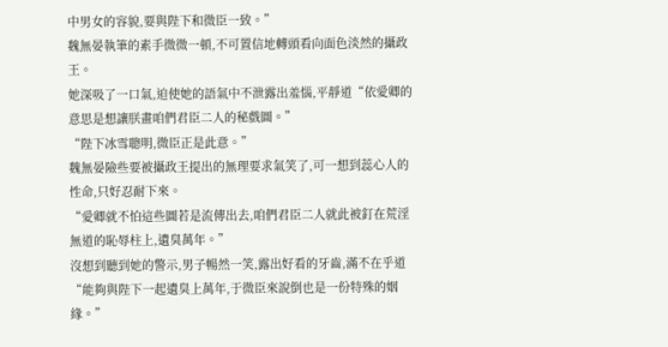中男女的容貌,要與陛下和微臣一致。”
魏無晏執筆的素手微微一頓,不可置信地轉頭看向面色淡然的攝政王。
她深吸了一口氣,迫使她的語氣中不泄露出羞惱,平靜道“依愛卿的意思是想讓朕畫咱們君臣二人的秘戲圖。”
“陛下冰雪聰明,微臣正是此意。”
魏無晏險些要被攝政王提出的無理要求氣笑了,可一想到蕊心人的性命,只好忍耐下來。
“愛卿就不怕這些圖若是流傳出去,咱們君臣二人就此被釘在荒淫無道的恥辱柱上,遺臭萬年。”
沒想到聽到她的警示,男子暢然一笑,露出好看的牙齒,滿不在乎道
“能夠與陛下一起遺臭上萬年,于微臣來說倒也是一份特殊的姻緣。”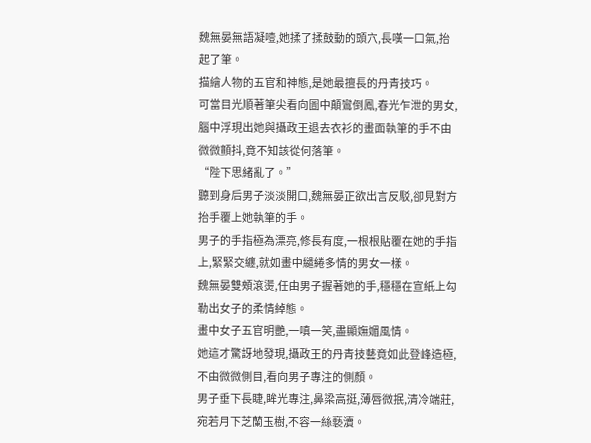魏無晏無語凝噎,她揉了揉鼓動的頭穴,長嘆一口氣,抬起了筆。
描繪人物的五官和神態,是她最擅長的丹青技巧。
可當目光順著筆尖看向圖中顛鸞倒鳳,春光乍泄的男女,腦中浮現出她與攝政王退去衣衫的畫面執筆的手不由微微顫抖,竟不知該從何落筆。
“陛下思緒亂了。”
聽到身后男子淡淡開口,魏無晏正欲出言反駁,卻見對方抬手覆上她執筆的手。
男子的手指極為漂亮,修長有度,一根根貼覆在她的手指上,緊緊交纏,就如畫中繾綣多情的男女一樣。
魏無晏雙頰滾燙,任由男子握著她的手,穩穩在宣紙上勾勒出女子的柔情綽態。
畫中女子五官明艷,一嗔一笑,盡顯嫵媚風情。
她這才驚訝地發現,攝政王的丹青技藝竟如此登峰造極,不由微微側目,看向男子專注的側顏。
男子垂下長睫,眸光專注,鼻梁高挺,薄唇微抿,清冷端莊,宛若月下芝蘭玉樹,不容一絲褻瀆。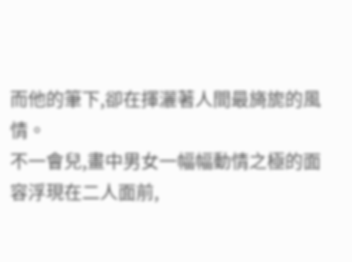而他的筆下,卻在揮灑著人間最旖旎的風情。
不一會兒,畫中男女一幅幅動情之極的面容浮現在二人面前,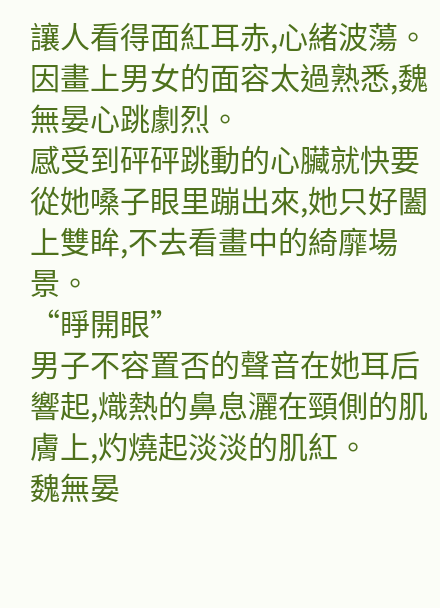讓人看得面紅耳赤,心緒波蕩。
因畫上男女的面容太過熟悉,魏無晏心跳劇烈。
感受到砰砰跳動的心臟就快要從她嗓子眼里蹦出來,她只好闔上雙眸,不去看畫中的綺靡場景。
“睜開眼”
男子不容置否的聲音在她耳后響起,熾熱的鼻息灑在頸側的肌膚上,灼燒起淡淡的肌紅。
魏無晏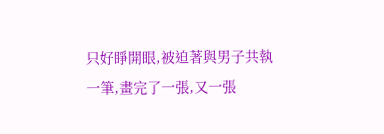只好睜開眼,被迫著與男子共執一筆,畫完了一張,又一張